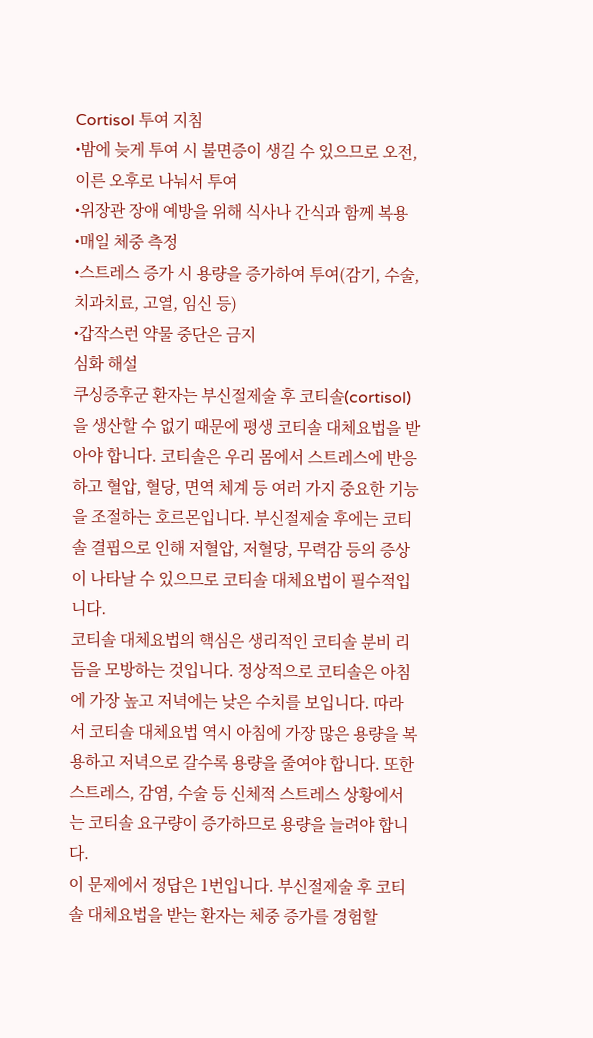Cortisol 투여 지침
•밤에 늦게 투여 시 불면증이 생길 수 있으므로 오전, 이른 오후로 나눠서 투여
•위장관 장애 예방을 위해 식사나 간식과 함께 복용
•매일 체중 측정
•스트레스 증가 시 용량을 증가하여 투여(감기, 수술, 치과치료, 고열, 임신 등)
•갑작스런 약물 중단은 금지
심화 해설
쿠싱증후군 환자는 부신절제술 후 코티솔(cortisol)을 생산할 수 없기 때문에 평생 코티솔 대체요법을 받아야 합니다. 코티솔은 우리 몸에서 스트레스에 반응하고 혈압, 혈당, 면역 체계 등 여러 가지 중요한 기능을 조절하는 호르몬입니다. 부신절제술 후에는 코티솔 결핍으로 인해 저혈압, 저혈당, 무력감 등의 증상이 나타날 수 있으므로 코티솔 대체요법이 필수적입니다.
코티솔 대체요법의 핵심은 생리적인 코티솔 분비 리듬을 모방하는 것입니다. 정상적으로 코티솔은 아침에 가장 높고 저녁에는 낮은 수치를 보입니다. 따라서 코티솔 대체요법 역시 아침에 가장 많은 용량을 복용하고 저녁으로 갈수록 용량을 줄여야 합니다. 또한 스트레스, 감염, 수술 등 신체적 스트레스 상황에서는 코티솔 요구량이 증가하므로 용량을 늘려야 합니다.
이 문제에서 정답은 1번입니다. 부신절제술 후 코티솔 대체요법을 받는 환자는 체중 증가를 경험할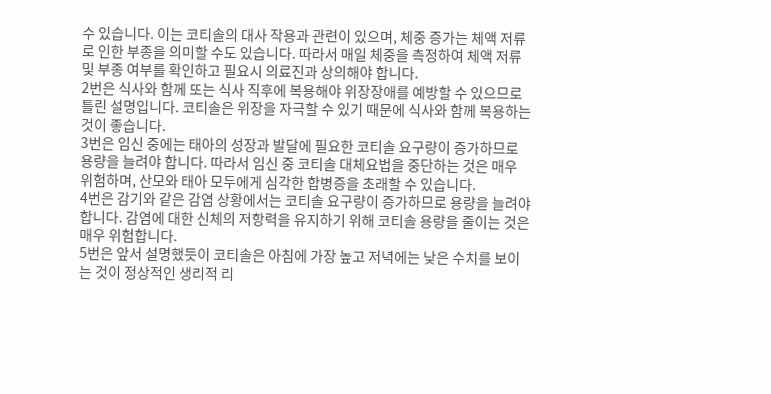수 있습니다. 이는 코티솔의 대사 작용과 관련이 있으며, 체중 증가는 체액 저류로 인한 부종을 의미할 수도 있습니다. 따라서 매일 체중을 측정하여 체액 저류 및 부종 여부를 확인하고 필요시 의료진과 상의해야 합니다.
2번은 식사와 함께 또는 식사 직후에 복용해야 위장장애를 예방할 수 있으므로 틀린 설명입니다. 코티솔은 위장을 자극할 수 있기 때문에 식사와 함께 복용하는 것이 좋습니다.
3번은 임신 중에는 태아의 성장과 발달에 필요한 코티솔 요구량이 증가하므로 용량을 늘려야 합니다. 따라서 임신 중 코티솔 대체요법을 중단하는 것은 매우 위험하며, 산모와 태아 모두에게 심각한 합병증을 초래할 수 있습니다.
4번은 감기와 같은 감염 상황에서는 코티솔 요구량이 증가하므로 용량을 늘려야 합니다. 감염에 대한 신체의 저항력을 유지하기 위해 코티솔 용량을 줄이는 것은 매우 위험합니다.
5번은 앞서 설명했듯이 코티솔은 아침에 가장 높고 저녁에는 낮은 수치를 보이는 것이 정상적인 생리적 리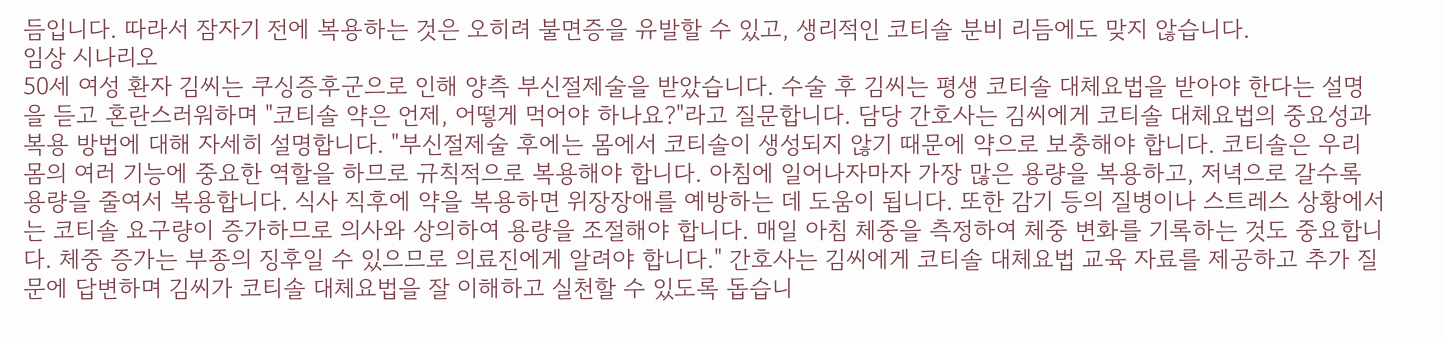듬입니다. 따라서 잠자기 전에 복용하는 것은 오히려 불면증을 유발할 수 있고, 생리적인 코티솔 분비 리듬에도 맞지 않습니다.
임상 시나리오
50세 여성 환자 김씨는 쿠싱증후군으로 인해 양측 부신절제술을 받았습니다. 수술 후 김씨는 평생 코티솔 대체요법을 받아야 한다는 설명을 듣고 혼란스러워하며 "코티솔 약은 언제, 어떻게 먹어야 하나요?"라고 질문합니다. 담당 간호사는 김씨에게 코티솔 대체요법의 중요성과 복용 방법에 대해 자세히 설명합니다. "부신절제술 후에는 몸에서 코티솔이 생성되지 않기 때문에 약으로 보충해야 합니다. 코티솔은 우리 몸의 여러 기능에 중요한 역할을 하므로 규칙적으로 복용해야 합니다. 아침에 일어나자마자 가장 많은 용량을 복용하고, 저녁으로 갈수록 용량을 줄여서 복용합니다. 식사 직후에 약을 복용하면 위장장애를 예방하는 데 도움이 됩니다. 또한 감기 등의 질병이나 스트레스 상황에서는 코티솔 요구량이 증가하므로 의사와 상의하여 용량을 조절해야 합니다. 매일 아침 체중을 측정하여 체중 변화를 기록하는 것도 중요합니다. 체중 증가는 부종의 징후일 수 있으므로 의료진에게 알려야 합니다." 간호사는 김씨에게 코티솔 대체요법 교육 자료를 제공하고 추가 질문에 답변하며 김씨가 코티솔 대체요법을 잘 이해하고 실천할 수 있도록 돕습니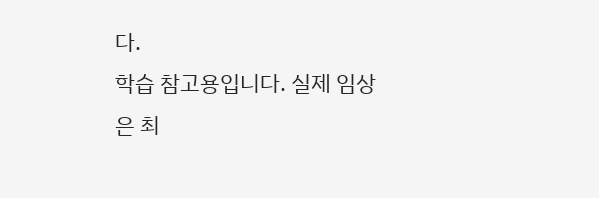다.
학습 참고용입니다. 실제 임상은 최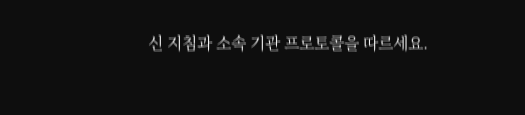신 지침과 소속 기관 프로토콜을 따르세요.